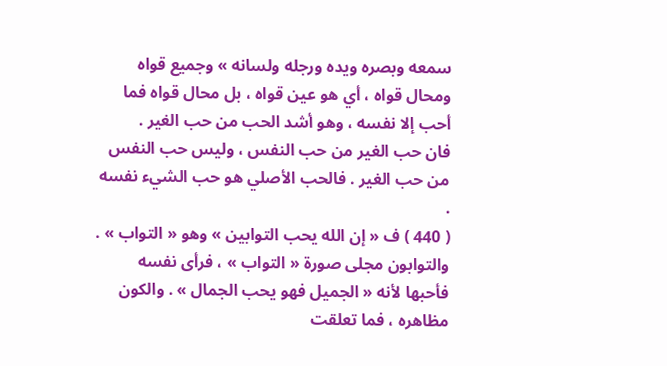سمعه وبصره ويده ورجله ولسانه » وجميع قواه ومحال قواه ، أي هو عين قواه ، بل محال قواه فما أحب إلا نفسه ، وهو أشد الحب من حب الغير .
فان حب الغير من حب النفس ، وليس حب النفس من حب الغير . فالحب الأصلي هو حب الشيء نفسه .
( 440 ) ف « إن الله يحب التوابين » وهو « التواب » . والتوابون مجلى صورة « التواب » ، فرأى نفسه فأحبها لأنه « الجميل فهو يحب الجمال » . والكون مظاهره ، فما تعلقت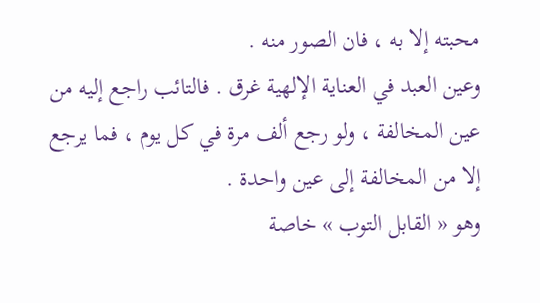محبته إلا به ، فان الصور منه .
وعين العبد في العناية الإلهية غرق . فالتائب راجع إليه من عين المخالفة ، ولو رجع ألف مرة في كل يوم ، فما يرجع إلا من المخالفة إلى عين واحدة .
وهو « القابل التوب » خاصة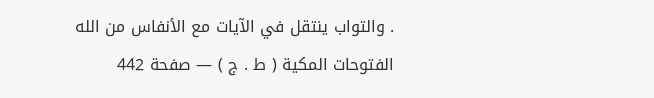. والتواب ينتقل في الآيات مع الأنفاس من الله
الفتوحات المكية ( ط . ج ) — صفحة 442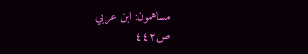مساهمون: ابن عربي
ص٤٤٢